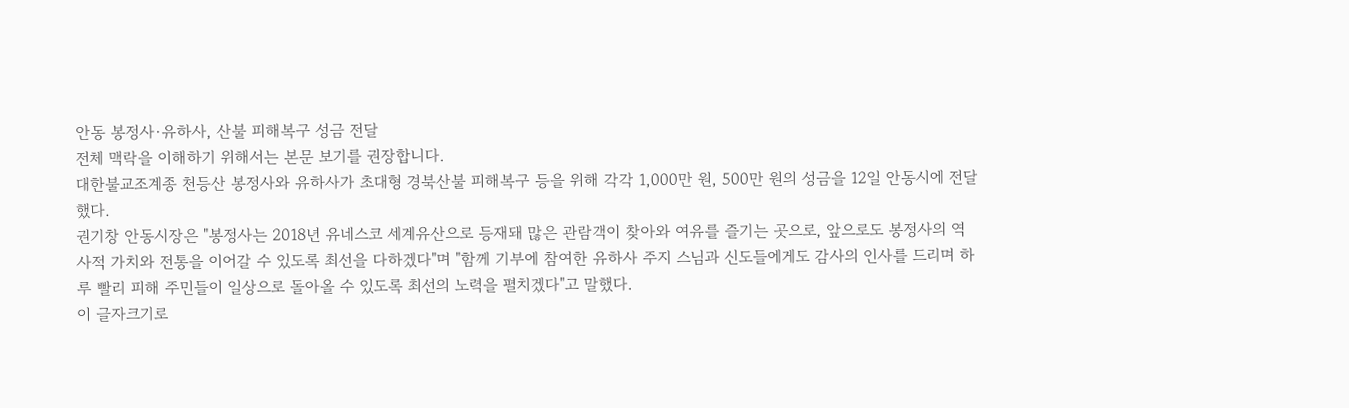안동 봉정사·유하사, 산불 피해복구 성금 전달
전체 맥락을 이해하기 위해서는 본문 보기를 권장합니다.
대한불교조계종 천등산 봉정사와 유하사가 초대형 경북산불 피해복구 등을 위해 각각 1,000만 원, 500만 원의 성금을 12일 안동시에 전달했다.
권기창 안동시장은 "봉정사는 2018년 유네스코 세계유산으로 등재돼 많은 관람객이 찾아와 여유를 즐기는 곳으로, 앞으로도 봉정사의 역사적 가치와 전통을 이어갈 수 있도록 최선을 다하겠다"며 "함께 기부에 참여한 유하사 주지 스님과 신도들에게도 감사의 인사를 드리며 하루 빨리 피해 주민들이 일상으로 돌아올 수 있도록 최선의 노력을 펼치겠다"고 말했다.
이 글자크기로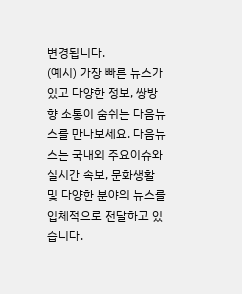변경됩니다.
(예시) 가장 빠른 뉴스가 있고 다양한 정보, 쌍방향 소통이 숨쉬는 다음뉴스를 만나보세요. 다음뉴스는 국내외 주요이슈와 실시간 속보, 문화생활 및 다양한 분야의 뉴스를 입체적으로 전달하고 있습니다.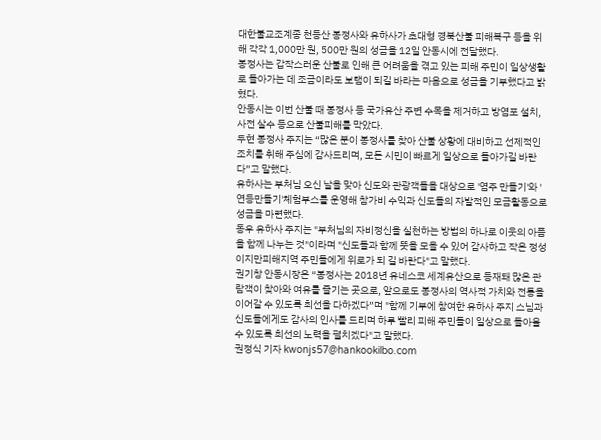대한불교조계종 천등산 봉정사와 유하사가 초대형 경북산불 피해복구 등을 위해 각각 1,000만 원, 500만 원의 성금을 12일 안동시에 전달했다.
봉정사는 갑작스러운 산불로 인해 큰 어려움을 겪고 있는 피해 주민이 일상생활로 돌아가는 데 조금이라도 보탬이 되길 바라는 마음으로 성금을 기부했다고 밝혔다.
안동시는 이번 산불 때 봉정사 등 국가유산 주변 수목을 제거하고 방염포 설치, 사전 살수 등으로 산불피해를 막았다.
두현 봉정사 주지는 “많은 분이 봉정사를 찾아 산불 상황에 대비하고 선제적인 조치를 취해 주심에 감사드리며, 모든 시민이 빠르게 일상으로 돌아가길 바란다”고 말했다.
유하사는 부처님 오신 날을 맞아 신도와 관광객들을 대상으로 '염주 만들기'와 '연등만들기'체험부스를 운영해 참가비 수익과 신도들의 자발적인 모금활동으로 성금을 마련했다.
동우 유하사 주지는 "부처님의 자비정신을 실천하는 방법의 하나로 이웃의 아픔을 함께 나누는 것"이라며 "신도들과 함께 뜻을 모을 수 있어 감사하고 작은 정성이지만피해지역 주민들에게 위로가 되 길 바란다"고 말했다.
권기창 안동시장은 “봉정사는 2018년 유네스코 세계유산으로 등재돼 많은 관람객이 찾아와 여유를 즐기는 곳으로, 앞으로도 봉정사의 역사적 가치와 전통을 이어갈 수 있도록 최선을 다하겠다”며 "함께 기부에 참여한 유하사 주지 스님과 신도들에게도 감사의 인사를 드리며 하루 빨리 피해 주민들이 일상으로 돌아올 수 있도록 최선의 노력을 펼치겠다"고 말했다.
권정식 기자 kwonjs57@hankookilbo.com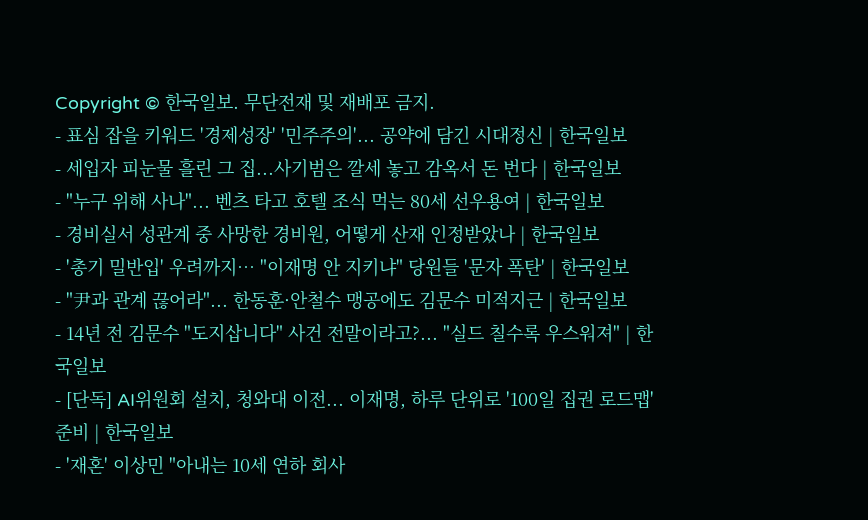Copyright © 한국일보. 무단전재 및 재배포 금지.
- 표심 잡을 키워드 '경제성장' '민주주의'... 공약에 담긴 시대정신 | 한국일보
- 세입자 피눈물 흘린 그 집...사기범은 깔세 놓고 감옥서 돈 번다 | 한국일보
- "누구 위해 사나"... 벤츠 타고 호텔 조식 먹는 80세 선우용여 | 한국일보
- 경비실서 성관계 중 사망한 경비원, 어떻게 산재 인정받았나 | 한국일보
- '총기 밀반입' 우려까지… "이재명 안 지키냐" 당원들 '문자 폭탄' | 한국일보
- "尹과 관계 끊어라"... 한동훈·안철수 맹공에도 김문수 미적지근 | 한국일보
- 14년 전 김문수 "도지삽니다" 사건 전말이라고?... "실드 칠수록 우스워져" | 한국일보
- [단독] AI위원회 설치, 청와대 이전... 이재명, 하루 단위로 '100일 집권 로드맵' 준비 | 한국일보
- '재혼' 이상민 "아내는 10세 연하 회사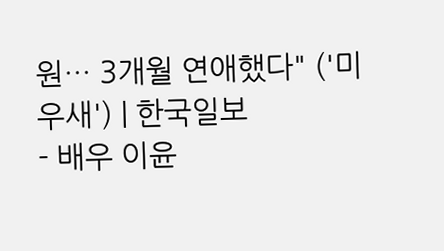원… 3개월 연애했다" ('미우새') | 한국일보
- 배우 이윤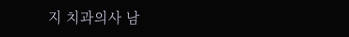지 치과의사 남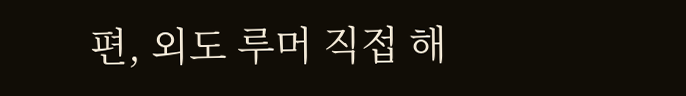편, 외도 루머 직접 해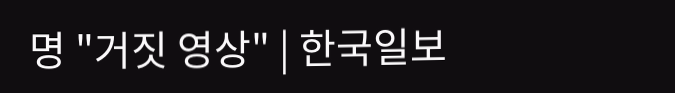명 "거짓 영상" | 한국일보